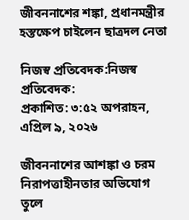জীবননাশের শঙ্কা, প্রধানমন্ত্রীর হস্তক্ষেপ চাইলেন ছাত্রদল নেতা

নিজস্ব প্রতিবেদক:নিজস্ব প্রতিবেদক:
প্রকাশিত: ৩:৫২ অপরাহন, এপ্রিল ৯, ২০২৬

জীবননাশের আশঙ্কা ও চরম নিরাপত্তাহীনতার অভিযোগ তুলে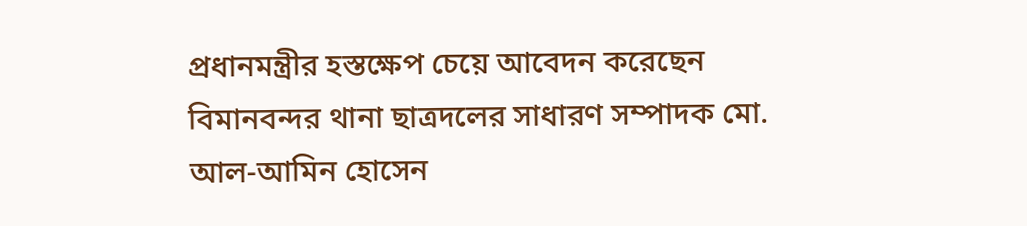প্রধানমন্ত্রীর হস্তক্ষেপ চেয়ে আবেদন করেছেন বিমানবন্দর থানা ছাত্রদলের সাধারণ সম্পাদক মো. আল-আমিন হোসেন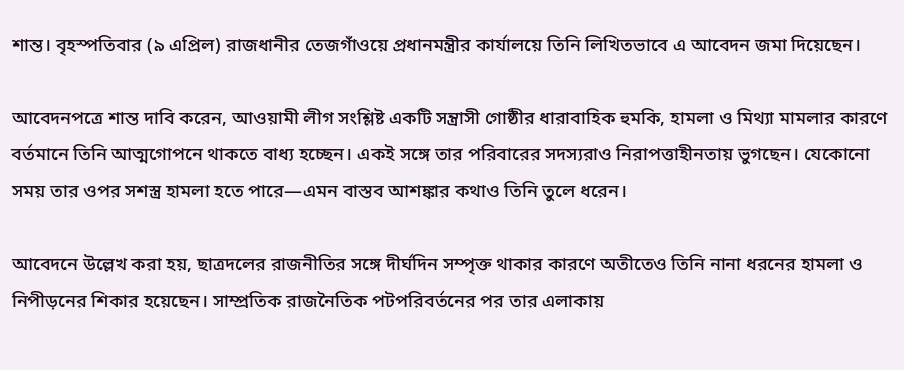শান্ত। বৃহস্পতিবার (৯ এপ্রিল) রাজধানীর তেজগাঁওয়ে প্রধানমন্ত্রীর কার্যালয়ে তিনি লিখিতভাবে এ আবেদন জমা দিয়েছেন।

আবেদনপত্রে শান্ত দাবি করেন, আওয়ামী লীগ সংশ্লিষ্ট একটি সন্ত্রাসী গোষ্ঠীর ধারাবাহিক হুমকি, হামলা ও মিথ্যা মামলার কারণে বর্তমানে তিনি আত্মগোপনে থাকতে বাধ্য হচ্ছেন। একই সঙ্গে তার পরিবারের সদস্যরাও নিরাপত্তাহীনতায় ভুগছেন। যেকোনো সময় তার ওপর সশস্ত্র হামলা হতে পারে—এমন বাস্তব আশঙ্কার কথাও তিনি তুলে ধরেন।

আবেদনে উল্লেখ করা হয়, ছাত্রদলের রাজনীতির সঙ্গে দীর্ঘদিন সম্পৃক্ত থাকার কারণে অতীতেও তিনি নানা ধরনের হামলা ও নিপীড়নের শিকার হয়েছেন। সাম্প্রতিক রাজনৈতিক পটপরিবর্তনের পর তার এলাকায়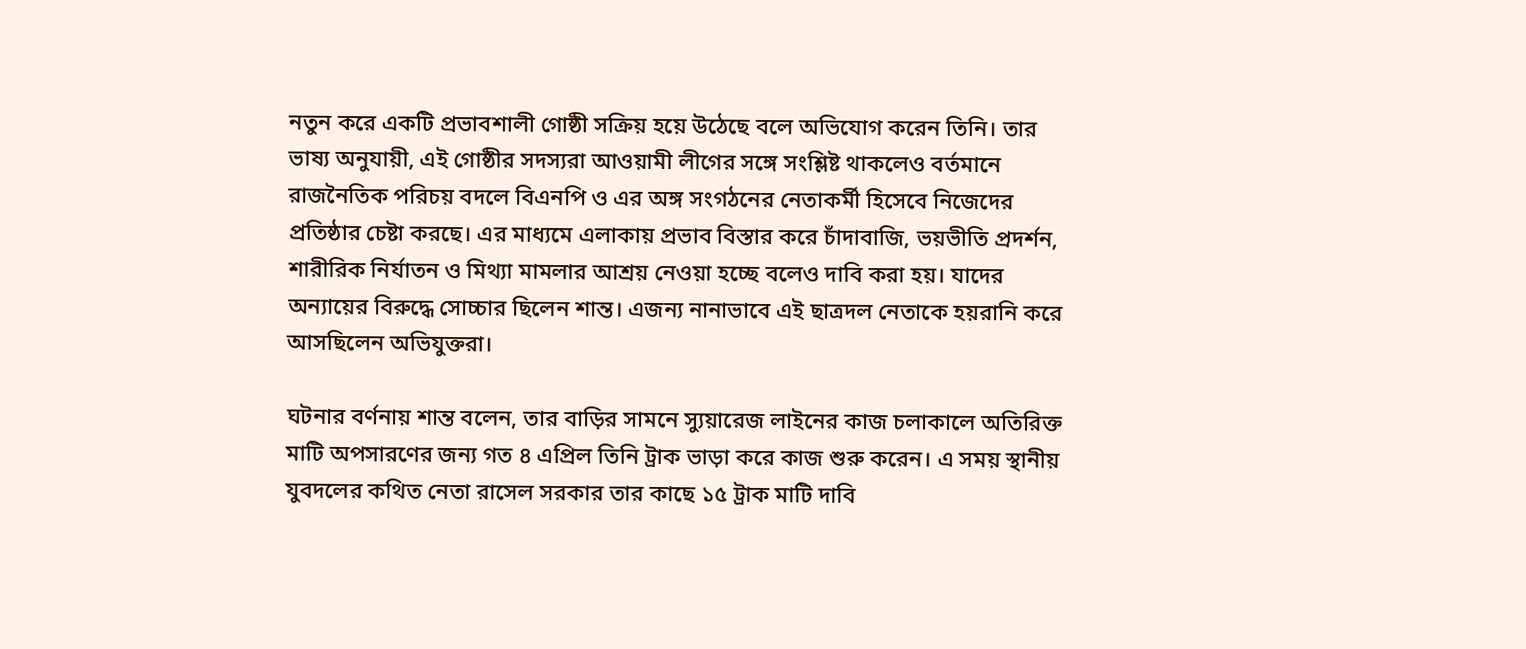নতুন করে একটি প্রভাবশালী গোষ্ঠী সক্রিয় হয়ে উঠেছে বলে অভিযোগ করেন তিনি। তার ভাষ্য অনুযায়ী, এই গোষ্ঠীর সদস্যরা আওয়ামী লীগের সঙ্গে সংশ্লিষ্ট থাকলেও বর্তমানে রাজনৈতিক পরিচয় বদলে বিএনপি ও এর অঙ্গ সংগঠনের নেতাকর্মী হিসেবে নিজেদের প্রতিষ্ঠার চেষ্টা করছে। এর মাধ্যমে এলাকায় প্রভাব বিস্তার করে চাঁদাবাজি, ভয়ভীতি প্রদর্শন, শারীরিক নির্যাতন ও মিথ্যা মামলার আশ্রয় নেওয়া হচ্ছে বলেও দাবি করা হয়। যাদের অন‍্যায়ের বিরুদ্ধে সোচ্চার ছিলেন শান্ত। এজন্য নানাভাবে এই ছাত্রদল নেতাকে হয়রানি করে আসছিলেন অভিযুক্তরা।

ঘটনার বর্ণনায় শান্ত বলেন, তার বাড়ির সামনে স্যুয়ারেজ লাইনের কাজ চলাকালে অতিরিক্ত মাটি অপসারণের জন্য গত ৪ এপ্রিল তিনি ট্রাক ভাড়া করে কাজ শুরু করেন। এ সময় স্থানীয় যুবদলের কথিত নেতা রাসেল সরকার তার কাছে ১৫ ট্রাক মাটি দাবি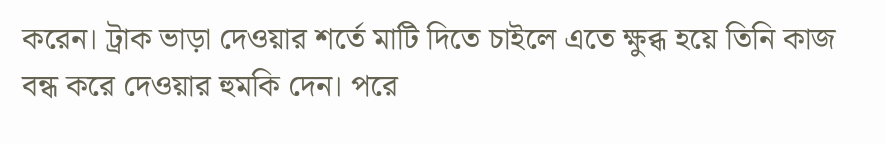করেন। ট্রাক ভাড়া দেওয়ার শর্তে মাটি দিতে চাইলে এতে ক্ষুব্ধ হয়ে তিনি কাজ বন্ধ করে দেওয়ার হুমকি দেন। পরে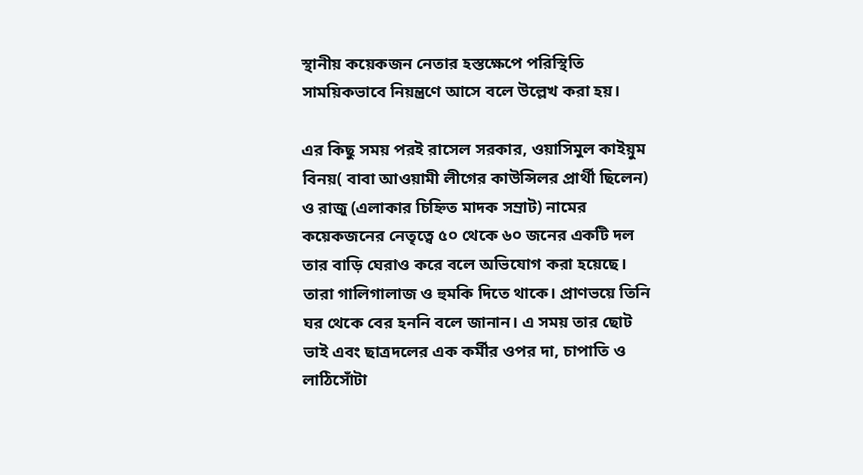স্থানীয় কয়েকজন নেতার হস্তক্ষেপে পরিস্থিতি সাময়িকভাবে নিয়ন্ত্রণে আসে বলে উল্লেখ করা হয়।

এর কিছু সময় পরই রাসেল সরকার, ওয়াসিমুল কাইয়ুম বিনয়( বাবা আওয়ামী লীগের কাউন্সিলর প্রার্থী ছিলেন) ও রাজু (এলাকার চিহ্নিত মাদক সম্রাট) নামের কয়েকজনের নেতৃত্বে ৫০ থেকে ৬০ জনের একটি দল তার বাড়ি ঘেরাও করে বলে অভিযোগ করা হয়েছে। তারা গালিগালাজ ও হুমকি দিতে থাকে। প্রাণভয়ে তিনি ঘর থেকে বের হননি বলে জানান। এ সময় তার ছোট ভাই এবং ছাত্রদলের এক কর্মীর ওপর দা, চাপাতি ও লাঠিসোঁটা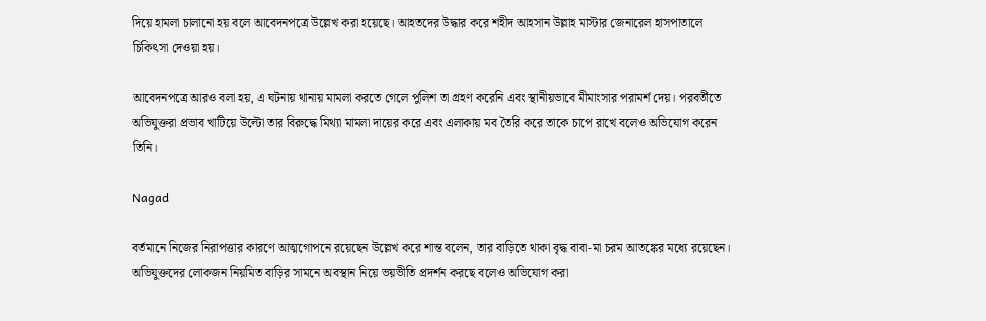দিয়ে হামলা চালানো হয় বলে আবেদনপত্রে উল্লেখ করা হয়েছে। আহতদের উদ্ধার করে শহীদ আহসান উল্লাহ মাস্টার জেনারেল হাসপাতালে চিকিৎসা দেওয়া হয়।

আবেদনপত্রে আরও বলা হয়, এ ঘটনায় থানায় মামলা করতে গেলে পুলিশ তা গ্রহণ করেনি এবং স্থানীয়ভাবে মীমাংসার পরামর্শ দেয়। পরবর্তীতে অভিযুক্তরা প্রভাব খাটিয়ে উল্টো তার বিরুদ্ধে মিথ্যা মামলা দায়ের করে এবং এলাকায় মব তৈরি করে তাকে চাপে রাখে বলেও অভিযোগ করেন তিনি।

Nagad

বর্তমানে নিজের নিরাপত্তার কারণে আত্মগোপনে রয়েছেন উল্লেখ করে শান্ত বলেন, তার বাড়িতে থাকা বৃদ্ধ বাবা-মা চরম আতঙ্কের মধ্যে রয়েছেন। অভিযুক্তদের লোকজন নিয়মিত বাড়ির সামনে অবস্থান নিয়ে ভয়ভীতি প্রদর্শন করছে বলেও অভিযোগ করা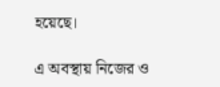হয়েছে।

এ অবস্থায় নিজের ও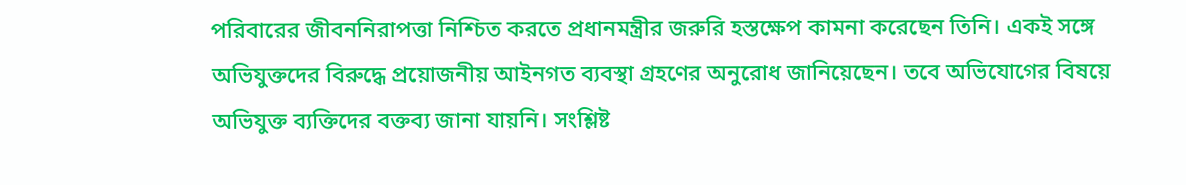পরিবারের জীবননিরাপত্তা নিশ্চিত করতে প্রধানমন্ত্রীর জরুরি হস্তক্ষেপ কামনা করেছেন তিনি। একই সঙ্গে অভিযুক্তদের বিরুদ্ধে প্রয়োজনীয় আইনগত ব্যবস্থা গ্রহণের অনুরোধ জানিয়েছেন। তবে অভিযোগের বিষয়ে অভিযুক্ত ব্যক্তিদের বক্তব্য জানা যায়নি। সংশ্লিষ্ট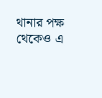থানার পক্ষ থেকেও এ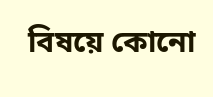বিষয়ে কোনো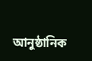আনুষ্ঠানিক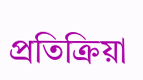প্রতিক্রিয়া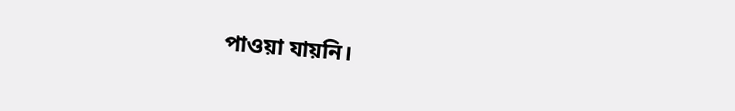পাওয়া যায়নি।